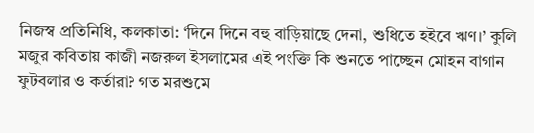নিজস্ব প্রতিনিধি, কলকাতা: ‘দিনে দিনে বহু বাড়িয়াছে দেনা, শুধিতে হইবে ঋণ।’ কুলি মজুর কবিতায় কাজী নজরুল ইসলামের এই পংক্তি কি শুনতে পাচ্ছেন মোহন বাগান ফুটবলার ও কর্তারা? গত মরশুমে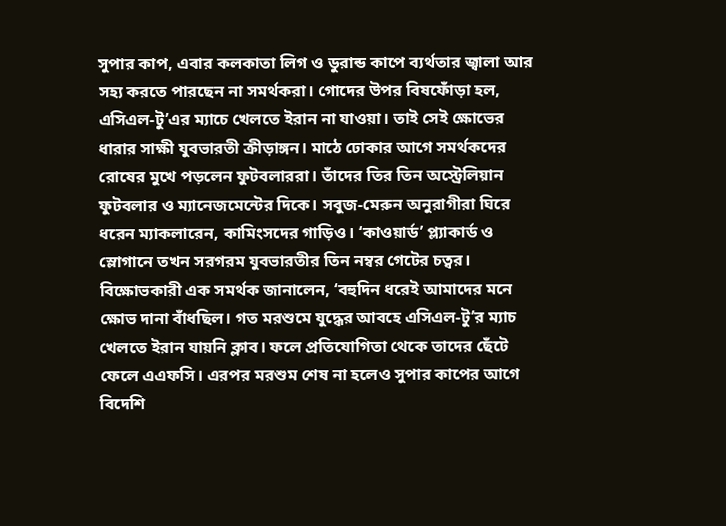সুপার কাপ, এবার কলকাতা লিগ ও ডুরান্ড কাপে ব্যর্থতার জ্বালা আর সহ্য করতে পারছেন না সমর্থকরা। গোদের উপর বিষফোঁড়া হল, এসিএল-টু’এর ম্যাচে খেলতে ইরান না যাওয়া। তাই সেই ক্ষোভের ধারার সাক্ষী যুবভারতী ক্রীড়াঙ্গন। মাঠে ঢোকার আগে সমর্থকদের রোষের মুখে পড়লেন ফুটবলাররা। তাঁদের তির তিন অস্ট্রেলিয়ান ফুটবলার ও ম্যানেজমেন্টের দিকে। সবুজ-মেরুন অনুরাগীরা ঘিরে ধরেন ম্যাকলারেন, কামিংসদের গাড়িও। ‘কাওয়ার্ড’ প্ল্যাকার্ড ও স্লোগানে তখন সরগরম যুবভারতীর তিন নম্বর গেটের চত্বর।
বিক্ষোভকারী এক সমর্থক জানালেন, ‘বহুদিন ধরেই আমাদের মনে ক্ষোভ দানা বাঁধছিল। গত মরশুমে যুদ্ধের আবহে এসিএল-টু’র ম্যাচ খেলতে ইরান যায়নি ক্লাব। ফলে প্রতিযোগিতা থেকে তাদের ছেঁটে ফেলে এএফসি। এরপর মরশুম শেষ না হলেও সুপার কাপের আগে বিদেশি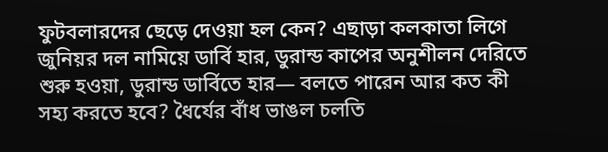ফুটবলারদের ছেড়ে দেওয়া হল কেন? এছাড়া কলকাতা লিগে জুনিয়র দল নামিয়ে ডার্বি হার, ডুরান্ড কাপের অনুশীলন দেরিতে শুরু হওয়া, ডুরান্ড ডার্বিতে হার— বলতে পারেন আর কত কী সহ্য করতে হবে? ধৈর্যের বাঁধ ভাঙল চলতি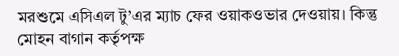মরশুমে এসিএল টু’এর ম্যাচ ফের ওয়াকওভার দেওয়ায়। কিন্তু মোহন বাগান কর্তৃপক্ষ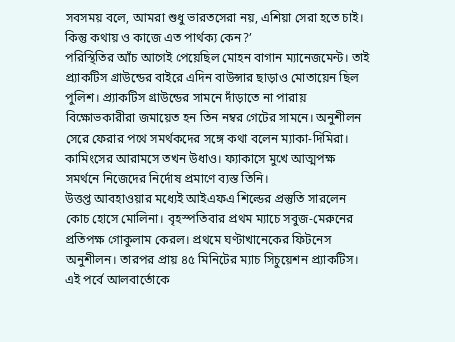সবসময় বলে, আমরা শুধু ভারতসেরা নয়, এশিয়া সেরা হতে চাই। কিন্তু কথায় ও কাজে এত পার্থক্য কেন?’
পরিস্থিতির আঁচ আগেই পেয়েছিল মোহন বাগান ম্যানেজমেন্ট। তাই প্র্যাকটিস গ্রাউন্ডের বাইরে এদিন বাউন্সার ছাড়াও মোতায়েন ছিল পুলিশ। প্র্যাকটিস গ্রাউন্ডের সামনে দাঁড়াতে না পারায় বিক্ষোভকারীরা জমায়েত হন তিন নম্বর গেটের সামনে। অনুশীলন সেরে ফেরার পথে সমর্থকদের সঙ্গে কথা বলেন ম্যাকা-দিমিরা। কামিংসের আরামসে তখন উধাও। ফ্যাকাসে মুখে আত্মপক্ষ সমর্থনে নিজেদের নির্দোষ প্রমাণে ব্যস্ত তিনি।
উত্তপ্ত আবহাওয়ার মধ্যেই আইএফএ শিল্ডের প্রস্তুতি সারলেন কোচ হোসে মোলিনা। বৃহস্পতিবার প্রথম ম্যাচে সবুজ-মেরুনের প্রতিপক্ষ গোকুলাম কেরল। প্রথমে ঘণ্টাখানেকের ফিটনেস অনুশীলন। তারপর প্রায় ৪৫ মিনিটের ম্যাচ সিচুয়েশন প্র্যাকটিস। এই পর্বে আলবার্তোকে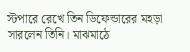স্টপারে রেখে তিন ডিফেন্ডারের মহড়া সারলেন তিনি। মাঝমাঠে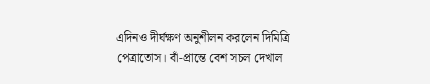এদিনও দীর্ঘক্ষণ অনুশীলন করলেন দিমিত্রি পেত্রাতোস। বাঁ-প্রান্তে বেশ সচল দেখাল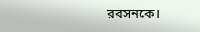রবসনকে।